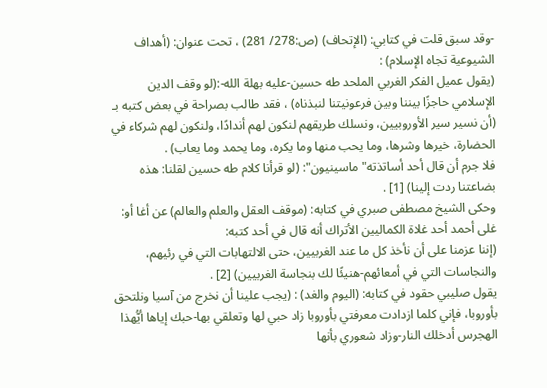-وقد سبق قلت في كتابي: (الإتحاف) (ص:278/ 281) ، تحت عنوان: (أهداف الشيوعية تجاه الإسلام) :
(يقول عميل الفكر الغربي الملحد طه حسين-عليه بهلة الله-:(لو وقف الدين الإسلامي حاجزًا بيننا وبين فرعونيتنا لنبذناه) ، فقد طالب بصراحة في بعض كتبه بـ (أن نسير سير الأوروبيين، ونسلك طريقهم لنكون لهم أندادًا، ولنكون لهم شركاء في الحضارة، خيرها وشرها، وما يحب منها وما يكره، وما يحمد وما يعاب) .
فلا جرم أن قال أحد أساتذته"ماسينيون": (لو قرأنا كلام طه حسين لقلنا: هذه بضاعتنا ردت إلينا) [1] .
وحكى الشيخ مصطفى صبري في كتابه: (موقف العقل والعلم والعالم) عن أغا أو: غلى أحمد أحد غلاة الكماليين الأتراك أنه قال في أحد كتبه:
(إننا عزمنا على أن نأخذ كل ما عند الغربيين، حتى الالتهابات التي في رئيهم، والنجاسات التي في أمعائهم-هنيئًا لك بنجاسة الغربيين) [2] .
يقول صليبي حقود في كتابه: (اليوم والغد) : (يجب علينا أن نخرج من آسيا ونلتحق بأوروبا، فإني كلما ازدادت معرفتي بأوروبا زاد حبي لها وتعلقي بها-حبك إياها أيُّهذا الهجرس أدخلك النار-وزاد شعوري بأنها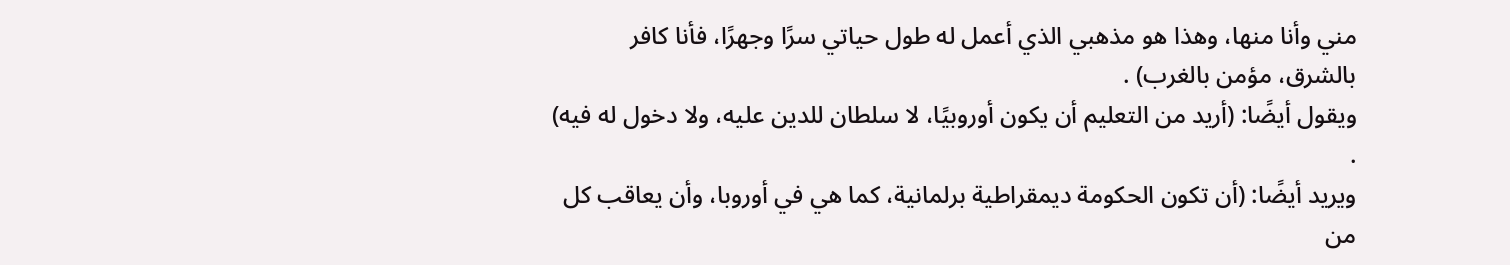مني وأنا منها، وهذا هو مذهبي الذي أعمل له طول حياتي سرًا وجهرًا، فأنا كافر بالشرق، مؤمن بالغرب) .
ويقول أيضًا: (أريد من التعليم أن يكون أوروبيًا، لا سلطان للدين عليه، ولا دخول له فيه) .
ويريد أيضًا: (أن تكون الحكومة ديمقراطية برلمانية، كما هي في أوروبا، وأن يعاقب كل من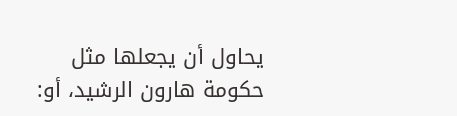يحاول أن يجعلها مثل حكومة هارون الرشيد، أو: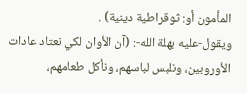المأمون أو: ثوقراطية دينية) .
ويقول-عليه بهلة الله-: (آن الأوان لكي نعتاد عادات الأوروبين، ونلبس لباسهم، ونأكل طعامهم،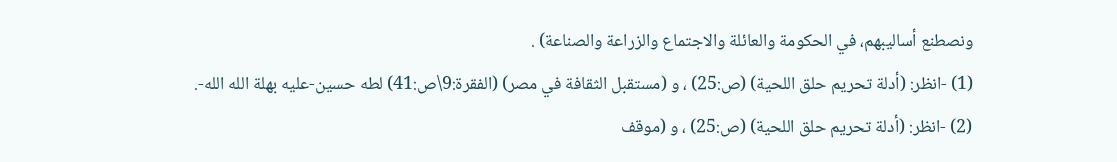ونصطنع أساليبهم، في الحكومة والعائلة والاجتماع والزراعة والصناعة) .
(1) -انظر: (أدلة تحريم حلق اللحية) (ص:25) ، و (مستقبل الثقافة في مصر) (الفقرة:9\ص:41) لطه حسين-عليه بهلة الله الله-.
(2) -انظر: (أدلة تحريم حلق اللحية) (ص:25) ، و (موقف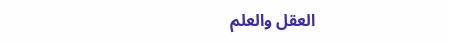العقل والعلم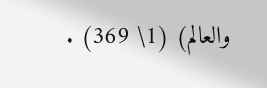والعالم) (1\ 369) .